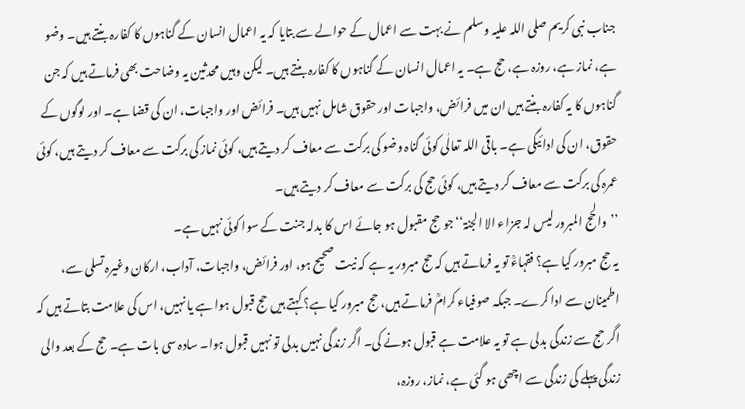جناب نبی کریم صلی اللہ علیہ وسلم نے بہت سے اعمال کے حوالے سے بتایا کہ یہ اعمال انسان کے گناہوں کا کفارہ بنتے ہیں۔ وضو ہے، نماز ہے، روزہ ہے، حج ہے۔ یہ اعمال انسان کے گناہوں کا کفارہ بنتے ہیں۔ لیکن وہیں محدثین یہ وضاحت بھی فرماتے ہیں کہ جن گناہوں کا یہ کفارہ بنتے ہیں ان میں فرائض، واجبات اور حقوق شامل نہیں ہیں۔ فرائض اور واجبات، ان کی قضا ہے۔ اور لوگوں کے حقوق، ان کی ادائیگی ہے۔ باقی اللہ تعالٰی کوئی گناہ وضو کی برکت سے معاف کر دیتے ہیں، کوئی نماز کی برکت سے معاف کر دیتے ہیں، کوئی عمرہ کی برکت سے معاف کر دیتے ہیں، کوئی حج کی برکت سے معاف کر دیتے ہیں۔
’’والحج المبرور لیس لہ جزاء الا الجنۃ‘‘ جو حج مقبول ہو جائے اس کا بدلہ جنت کے سوا کوئی نہیں ہے۔
یہ حج مبرور کیا ہے؟ فقہاءؒ تو یہ فرماتے ہیں کہ حج مبرور یہ ہے کہ نیت صحیح ہو، اور فرائض، واجبات، آداب، ارکان وغیرہ تسلی سے، اطمینان سے ادا کرے۔ جبکہ صوفیاء کرامؒ فرماتے ہیں، حج مبرور کیا ہے؟ کہتے ہیں حج قبول ہوا ہے یا نہیں، اس کی علامت بتاتے ہیں کہ اگر حج سے زندگی بدلی ہے تو یہ علامت ہے قبول ہونے کی۔ اگر زندگی نہیں بدلی تو نہیں قبول ہوا۔ سادہ سی بات ہے۔ حج کے بعد والی زندگی پہلے کی زندگی سے اچھی ہو گئی ہے، نماز، روزہ،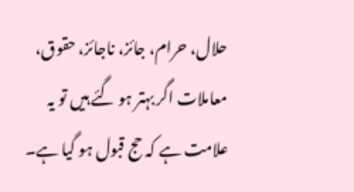حلال، حرام، جائز، ناجائز، حقوق، معاملات اگر بہتر ہو گئے ہیں تو یہ علامت ہے کہ حج قبول ہو گیا ہے۔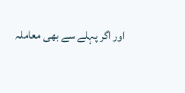اور اگر پہلے سے بھی معاملہ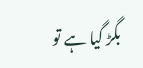بگڑ گیا ہے تو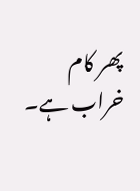پھر کام خراب ہے۔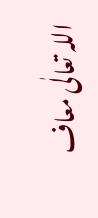اللہ تعالٰی معاف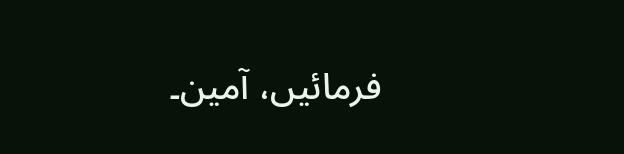فرمائیں، آمین۔